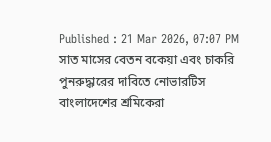Published : 21 Mar 2026, 07:07 PM
সাত মাসের বেতন বকেয়া এবং চাকরি পুনরুদ্ধারের দাবিতে নোভারটিস বাংলাদেশের শ্রমিকেরা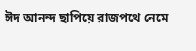ঈদ আনন্দ ছাপিয়ে রাজপথে নেমে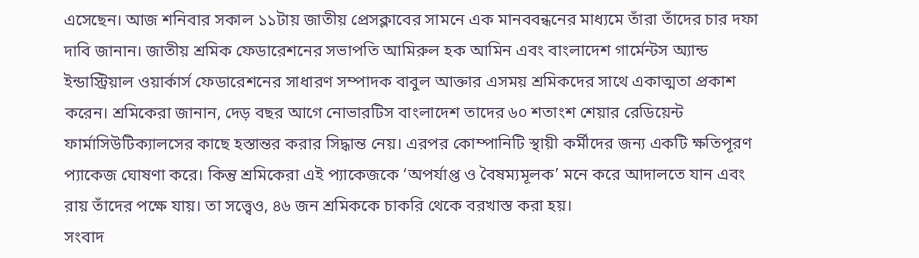এসেছেন। আজ শনিবার সকাল ১১টায় জাতীয় প্রেসক্লাবের সামনে এক মানববন্ধনের মাধ্যমে তাঁরা তাঁদের চার দফা দাবি জানান। জাতীয় শ্রমিক ফেডারেশনের সভাপতি আমিরুল হক আমিন এবং বাংলাদেশ গার্মেন্টস অ্যান্ড ইন্ডাস্ট্রিয়াল ওয়ার্কার্স ফেডারেশনের সাধারণ সম্পাদক বাবুল আক্তার এসময় শ্রমিকদের সাথে একাত্মতা প্রকাশ করেন। শ্রমিকেরা জানান, দেড় বছর আগে নোভারটিস বাংলাদেশ তাদের ৬০ শতাংশ শেয়ার রেডিয়েন্ট ফার্মাসিউটিক্যালসের কাছে হস্তান্তর করার সিদ্ধান্ত নেয়। এরপর কোম্পানিটি স্থায়ী কর্মীদের জন্য একটি ক্ষতিপূরণ প্যাকেজ ঘোষণা করে। কিন্তু শ্রমিকেরা এই প্যাকেজকে ‘অপর্যাপ্ত ও বৈষম্যমূলক’ মনে করে আদালতে যান এবং রায় তাঁদের পক্ষে যায়। তা সত্ত্বেও, ৪৬ জন শ্রমিককে চাকরি থেকে বরখাস্ত করা হয়।
সংবাদ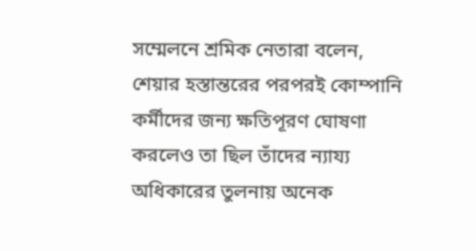সম্মেলনে শ্রমিক নেতারা বলেন, শেয়ার হস্তান্তরের পরপরই কোম্পানি কর্মীদের জন্য ক্ষতিপূরণ ঘোষণা করলেও তা ছিল তাঁদের ন্যায্য অধিকারের তুলনায় অনেক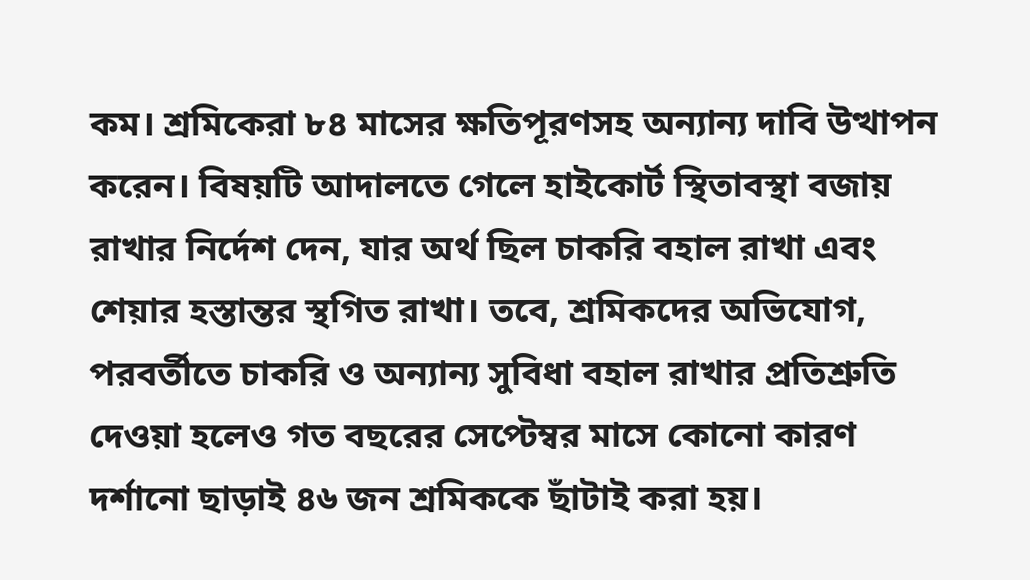কম। শ্রমিকেরা ৮৪ মাসের ক্ষতিপূরণসহ অন্যান্য দাবি উত্থাপন করেন। বিষয়টি আদালতে গেলে হাইকোর্ট স্থিতাবস্থা বজায় রাখার নির্দেশ দেন, যার অর্থ ছিল চাকরি বহাল রাখা এবং শেয়ার হস্তান্তর স্থগিত রাখা। তবে, শ্রমিকদের অভিযোগ, পরবর্তীতে চাকরি ও অন্যান্য সুবিধা বহাল রাখার প্রতিশ্রুতি দেওয়া হলেও গত বছরের সেপ্টেম্বর মাসে কোনো কারণ দর্শানো ছাড়াই ৪৬ জন শ্রমিককে ছাঁটাই করা হয়।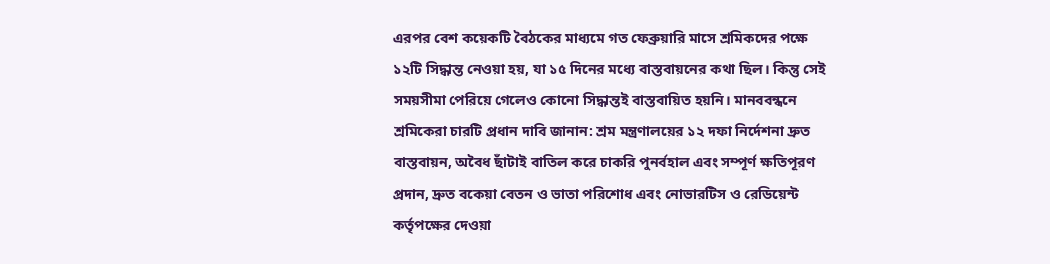এরপর বেশ কয়েকটি বৈঠকের মাধ্যমে গত ফেব্রুয়ারি মাসে শ্রমিকদের পক্ষে ১২টি সিদ্ধান্ত নেওয়া হয়, যা ১৫ দিনের মধ্যে বাস্তবায়নের কথা ছিল। কিন্তু সেই সময়সীমা পেরিয়ে গেলেও কোনো সিদ্ধান্তই বাস্তবায়িত হয়নি। মানববন্ধনে শ্রমিকেরা চারটি প্রধান দাবি জানান: শ্রম মন্ত্রণালয়ের ১২ দফা নির্দেশনা দ্রুত বাস্তবায়ন, অবৈধ ছাঁটাই বাতিল করে চাকরি পুনর্বহাল এবং সম্পূর্ণ ক্ষতিপূরণ প্রদান, দ্রুত বকেয়া বেতন ও ভাতা পরিশোধ এবং নোভারটিস ও রেডিয়েন্ট কর্তৃপক্ষের দেওয়া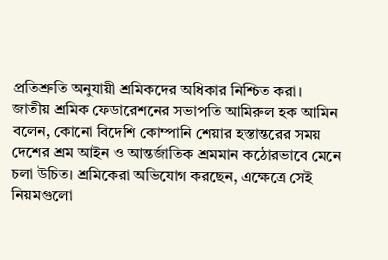প্রতিশ্রুতি অনুযায়ী শ্রমিকদের অধিকার নিশ্চিত করা।
জাতীয় শ্রমিক ফেডারেশনের সভাপতি আমিরুল হক আমিন বলেন, কোনো বিদেশি কোম্পানি শেয়ার হস্তান্তরের সময় দেশের শ্রম আইন ও আন্তর্জাতিক শ্রমমান কঠোরভাবে মেনে চলা উচিত। শ্রমিকেরা অভিযোগ করছেন, এক্ষেত্রে সেই নিয়মগুলো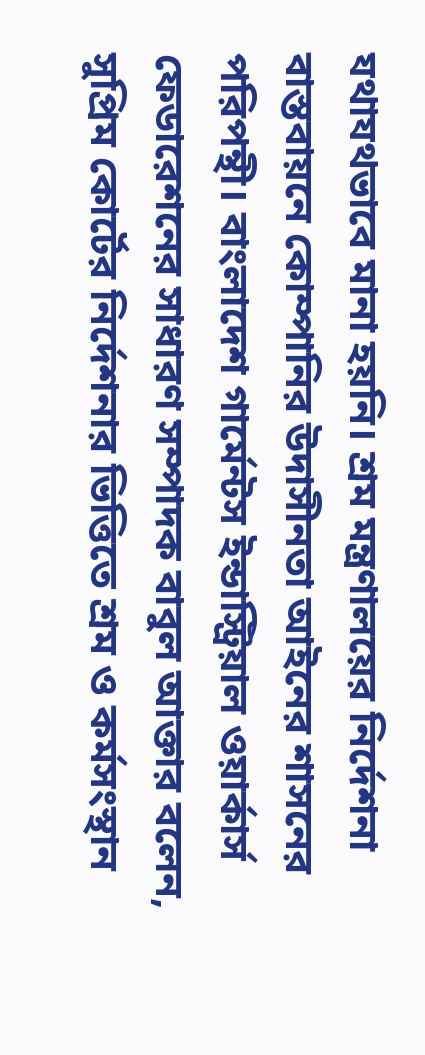যথাযথভাবে মানা হয়নি। শ্রম মন্ত্রণালয়ের নির্দেশনা বাস্তবায়নে কোম্পানির উদাসীনতা আইনের শাসনের পরিপন্থী। বাংলাদেশ গার্মেন্টস ইন্ডাস্ট্রিয়াল ওয়ার্কার্স ফেডারেশনের সাধারণ সম্পাদক বাবুল আক্তার বলেন, সুপ্রিম কোর্টের নির্দেশনার ভিত্তিতে শ্রম ও কর্মসংস্থান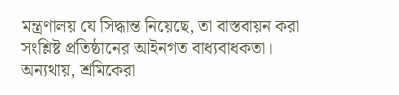মন্ত্রণালয় যে সিদ্ধান্ত নিয়েছে, তা বাস্তবায়ন করা সংশ্লিষ্ট প্রতিষ্ঠানের আইনগত বাধ্যবাধকতা। অন্যথায়, শ্রমিকেরা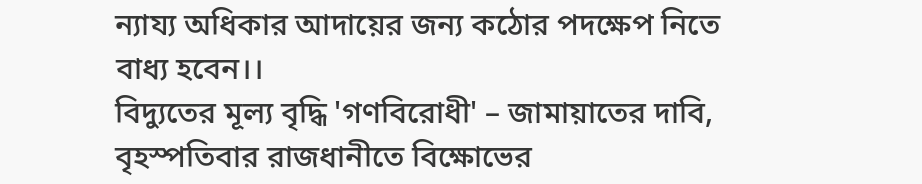ন্যায্য অধিকার আদায়ের জন্য কঠোর পদক্ষেপ নিতে বাধ্য হবেন।।
বিদ্যুতের মূল্য বৃদ্ধি 'গণবিরোধী' – জামায়াতের দাবি, বৃহস্পতিবার রাজধানীতে বিক্ষোভের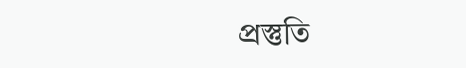প্রস্তুতি